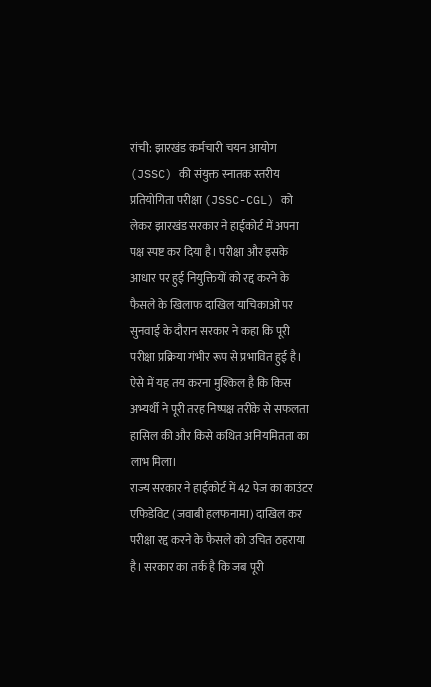रांची: झारखंड कर्मचारी चयन आयोग (JSSC) की संयुक्त स्नातक स्तरीय प्रतियोगिता परीक्षा (JSSC-CGL) को लेकर झारखंड सरकार ने हाईकोर्ट में अपना पक्ष स्पष्ट कर दिया है। परीक्षा और इसके आधार पर हुई नियुक्तियों को रद्द करने के फैसले के खिलाफ दाखिल याचिकाओं पर सुनवाई के दौरान सरकार ने कहा कि पूरी परीक्षा प्रक्रिया गंभीर रूप से प्रभावित हुई है। ऐसे में यह तय करना मुश्किल है कि किस अभ्यर्थी ने पूरी तरह निष्पक्ष तरीके से सफलता हासिल की और किसे कथित अनियमितता का लाभ मिला।
राज्य सरकार ने हाईकोर्ट में 42 पेज का काउंटर एफिडेविट (जवाबी हलफनामा) दाखिल कर परीक्षा रद्द करने के फैसले को उचित ठहराया है। सरकार का तर्क है कि जब पूरी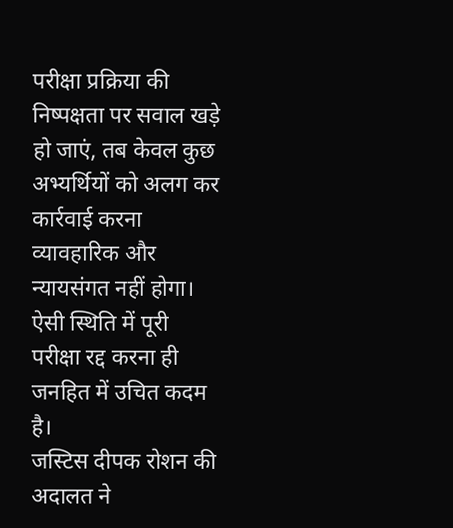परीक्षा प्रक्रिया की निष्पक्षता पर सवाल खड़े हो जाएं, तब केवल कुछ अभ्यर्थियों को अलग कर कार्रवाई करना व्यावहारिक और न्यायसंगत नहीं होगा। ऐसी स्थिति में पूरी परीक्षा रद्द करना ही जनहित में उचित कदम है।
जस्टिस दीपक रोशन की अदालत ने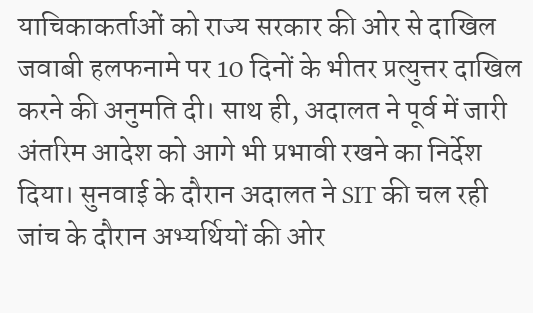याचिकाकर्ताओं को राज्य सरकार की ओर से दाखिल जवाबी हलफनामे पर 10 दिनों के भीतर प्रत्युत्तर दाखिल करने की अनुमति दी। साथ ही, अदालत ने पूर्व में जारी अंतरिम आदेश को आगे भी प्रभावी रखने का निर्देश दिया। सुनवाई के दौरान अदालत ने SIT की चल रही जांच के दौरान अभ्यर्थियों की ओर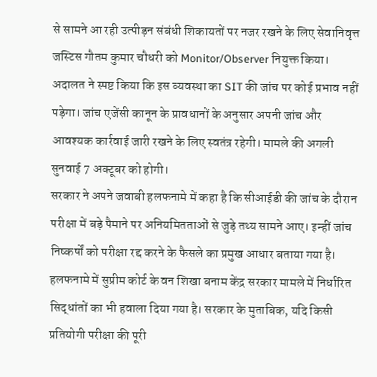से सामने आ रही उत्पीड़न संबंधी शिकायतों पर नजर रखने के लिए सेवानिवृत्त जस्टिस गौतम कुमार चौधरी को Monitor/Observer नियुक्त किया। अदालत ने स्पष्ट किया कि इस व्यवस्था का SIT की जांच पर कोई प्रभाव नहीं पड़ेगा। जांच एजेंसी कानून के प्रावधानों के अनुसार अपनी जांच और आवश्यक कार्रवाई जारी रखने के लिए स्वतंत्र रहेगी। मामले की अगली सुनवाई 7 अक्टूबर को होगी।
सरकार ने अपने जवाबी हलफनामे में कहा है कि सीआईडी की जांच के दौरान परीक्षा में बड़े पैमाने पर अनियमितताओं से जुड़े तथ्य सामने आए। इन्हीं जांच निष्कर्षों को परीक्षा रद्द करने के फैसले का प्रमुख आधार बताया गया है।
हलफनामे में सुप्रीम कोर्ट के वन शिखा बनाम केंद्र सरकार मामले में निर्धारित सिद्धांतों का भी हवाला दिया गया है। सरकार के मुताबिक, यदि किसी प्रतियोगी परीक्षा की पूरी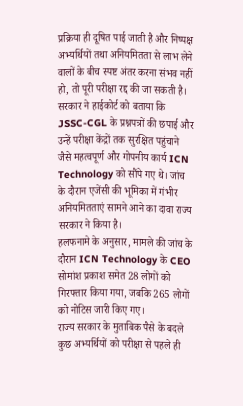प्रक्रिया ही दूषित पाई जाती है और निष्पक्ष अभ्यर्थियों तथा अनियमितता से लाभ लेने वालों के बीच स्पष्ट अंतर करना संभव नहीं हो, तो पूरी परीक्षा रद्द की जा सकती है।
सरकार ने हाईकोर्ट को बताया कि JSSC-CGL के प्रश्नपत्रों की छपाई और उन्हें परीक्षा केंद्रों तक सुरक्षित पहुंचाने जैसे महत्वपूर्ण और गोपनीय कार्य ICN Technology को सौंपे गए थे। जांच के दौरान एजेंसी की भूमिका में गंभीर अनियमितताएं सामने आने का दावा राज्य सरकार ने किया है।
हलफनामे के अनुसार, मामले की जांच के दौरान ICN Technology के CEO सोमांश प्रकाश समेत 28 लोगों को गिरफ्तार किया गया, जबकि 265 लोगों को नोटिस जारी किए गए।
राज्य सरकार के मुताबिक पैसे के बदले कुछ अभ्यर्थियों को परीक्षा से पहले ही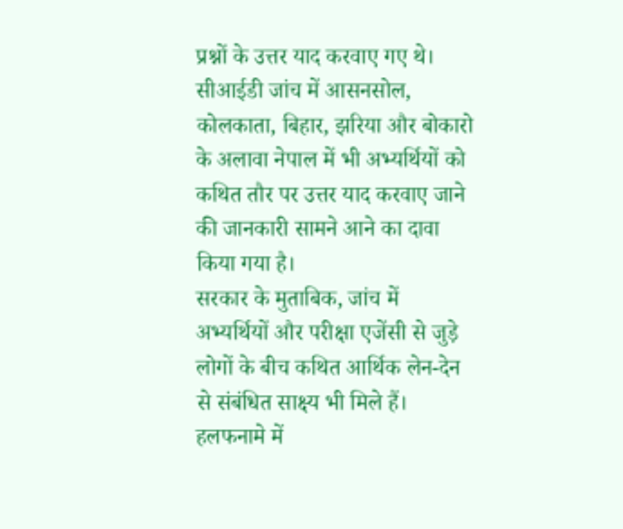प्रश्नों के उत्तर याद करवाए गए थे। सीआईडी जांच में आसनसोल, कोलकाता, बिहार, झरिया और बोकारो के अलावा नेपाल में भी अभ्यर्थियों को कथित तौर पर उत्तर याद करवाए जाने की जानकारी सामने आने का दावा किया गया है।
सरकार के मुताबिक, जांच में अभ्यर्थियों और परीक्षा एजेंसी से जुड़े लोगों के बीच कथित आर्थिक लेन-देन से संबंधित साक्ष्य भी मिले हैं।
हलफनामे में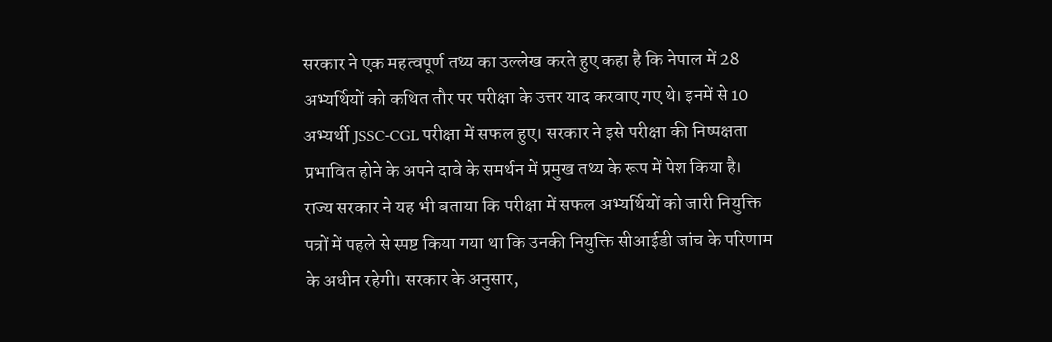सरकार ने एक महत्वपूर्ण तथ्य का उल्लेख करते हुए कहा है कि नेपाल में 28 अभ्यर्थियों को कथित तौर पर परीक्षा के उत्तर याद करवाए गए थे। इनमें से 10 अभ्यर्थी JSSC-CGL परीक्षा में सफल हुए। सरकार ने इसे परीक्षा की निष्पक्षता प्रभावित होने के अपने दावे के समर्थन में प्रमुख तथ्य के रूप में पेश किया है।
राज्य सरकार ने यह भी बताया कि परीक्षा में सफल अभ्यर्थियों को जारी नियुक्ति पत्रों में पहले से स्पष्ट किया गया था कि उनकी नियुक्ति सीआईडी जांच के परिणाम के अधीन रहेगी। सरकार के अनुसार,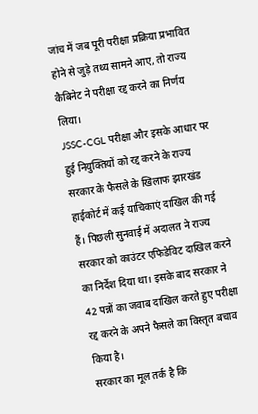जांच में जब पूरी परीक्षा प्रक्रिया प्रभावित होने से जुड़े तथ्य सामने आए, तो राज्य कैबिनेट ने परीक्षा रद्द करने का निर्णय लिया।
JSSC-CGL परीक्षा और इसके आधार पर हुई नियुक्तियों को रद्द करने के राज्य सरकार के फैसले के खिलाफ झारखंड हाईकोर्ट में कई याचिकाएं दाखिल की गई हैं। पिछली सुनवाई में अदालत ने राज्य सरकार को काउंटर एफिडेविट दाखिल करने का निर्देश दिया था। इसके बाद सरकार ने 42 पन्नों का जवाब दाखिल करते हुए परीक्षा रद्द करने के अपने फैसले का विस्तृत बचाव किया है।
सरकार का मूल तर्क है कि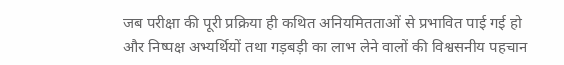जब परीक्षा की पूरी प्रक्रिया ही कथित अनियमितताओं से प्रभावित पाई गई हो और निष्पक्ष अभ्यर्थियों तथा गड़बड़ी का लाभ लेने वालों की विश्वसनीय पहचान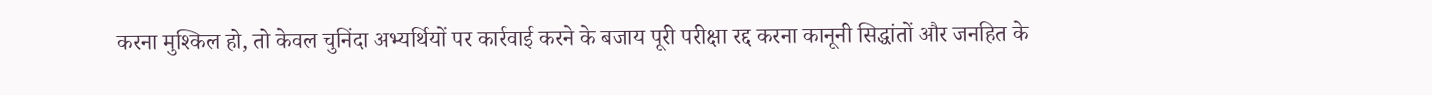करना मुश्किल हो, तो केवल चुनिंदा अभ्यर्थियों पर कार्रवाई करने के बजाय पूरी परीक्षा रद्द करना कानूनी सिद्धांतों और जनहित के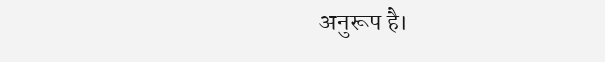अनुरूप है।